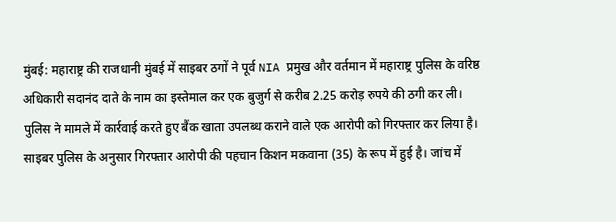मुंबई: महाराष्ट्र की राजधानी मुंबई में साइबर ठगों ने पूर्व NIA प्रमुख और वर्तमान में महाराष्ट्र पुलिस के वरिष्ठ अधिकारी सदानंद दाते के नाम का इस्तेमाल कर एक बुजुर्ग से करीब 2.25 करोड़ रुपये की ठगी कर ली। पुलिस ने मामले में कार्रवाई करते हुए बैंक खाता उपलब्ध कराने वाले एक आरोपी को गिरफ्तार कर लिया है।
साइबर पुलिस के अनुसार गिरफ्तार आरोपी की पहचान किशन मकवाना (35) के रूप में हुई है। जांच में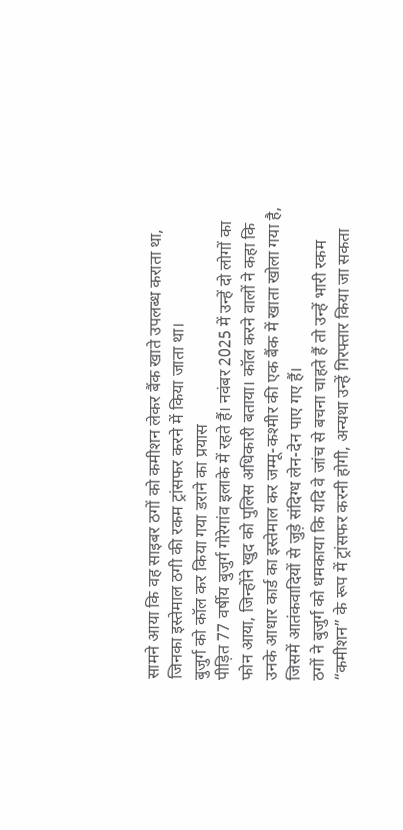सामने आया कि वह साइबर ठगों को कमीशन लेकर बैंक खाते उपलब्ध कराता था, जिनका इस्तेमाल ठगी की रकम ट्रांसफर करने में किया जाता था।
बुजुर्ग को कॉल कर किया गया डराने का प्रयास
पीड़ित 77 वर्षीय बुजुर्ग गोरेगांव इलाके में रहते हैं। नवंबर 2025 में उन्हें दो लोगों का फोन आया, जिन्होंने खुद को पुलिस अधिकारी बताया। कॉल करने वालों ने कहा कि उनके आधार कार्ड का इस्तेमाल कर जम्मू-कश्मीर की एक बैंक में खाता खोला गया है, जिसमें आतंकवादियों से जुड़े संदिग्ध लेन-देन पाए गए हैं।
ठगों ने बुजुर्ग को धमकाया कि यदि वे जांच से बचना चाहते हैं तो उन्हें भारी रकम “कमीशन” के रूप में ट्रांसफर करनी होगी, अन्यथा उन्हें गिरफ्तार किया जा सकता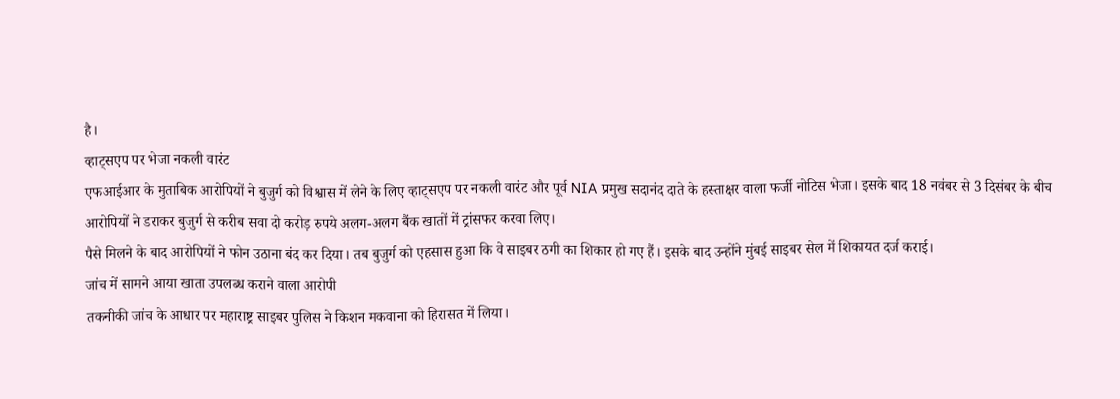है।
व्हाट्सएप पर भेजा नकली वारंट
एफआईआर के मुताबिक आरोपियों ने बुजुर्ग को विश्वास में लेने के लिए व्हाट्सएप पर नकली वारंट और पूर्व NIA प्रमुख सदानंद दाते के हस्ताक्षर वाला फर्जी नोटिस भेजा। इसके बाद 18 नवंबर से 3 दिसंबर के बीच आरोपियों ने डराकर बुजुर्ग से करीब सवा दो करोड़ रुपये अलग-अलग बैंक खातों में ट्रांसफर करवा लिए।
पैसे मिलने के बाद आरोपियों ने फोन उठाना बंद कर दिया। तब बुजुर्ग को एहसास हुआ कि वे साइबर ठगी का शिकार हो गए हैं। इसके बाद उन्होंने मुंबई साइबर सेल में शिकायत दर्ज कराई।
जांच में सामने आया खाता उपलब्ध कराने वाला आरोपी
तकनीकी जांच के आधार पर महाराष्ट्र साइबर पुलिस ने किशन मकवाना को हिरासत में लिया।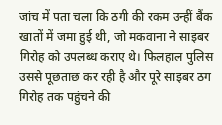जांच में पता चला कि ठगी की रकम उन्हीं बैंक खातों में जमा हुई थी, जो मकवाना ने साइबर गिरोह को उपलब्ध कराए थे। फिलहाल पुलिस उससे पूछताछ कर रही है और पूरे साइबर ठग गिरोह तक पहुंचने की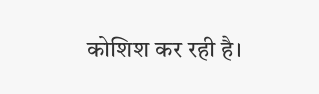कोशिश कर रही है।